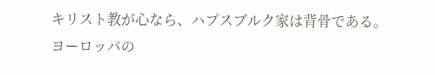キリスト教が心なら、ハプスブルク家は背骨である。ヨーロッパの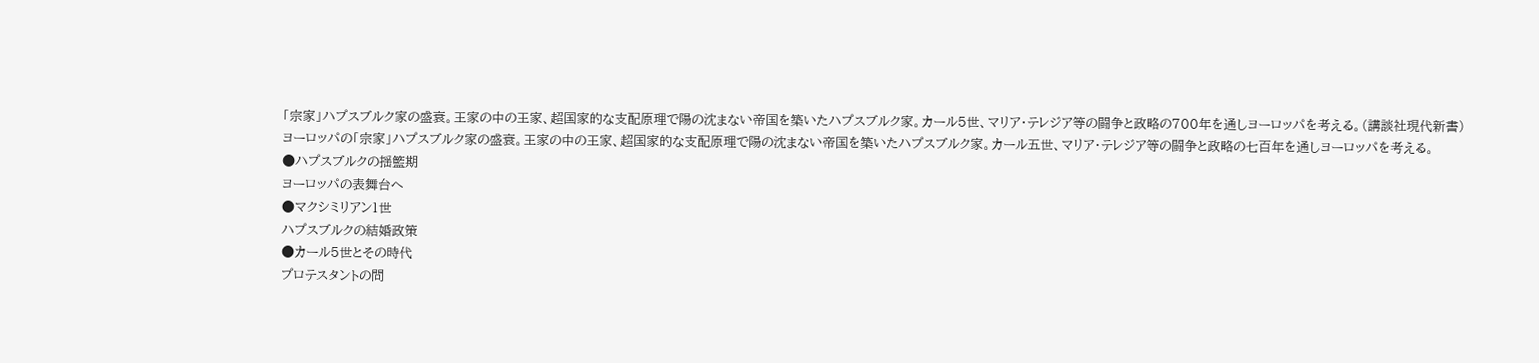「宗家」ハプスブルク家の盛衰。王家の中の王家、超国家的な支配原理で陽の沈まない帝国を築いたハプスブルク家。カール5世、マリア・テレジア等の闘争と政略の700年を通しヨーロッパを考える。(講談社現代新書)
ヨーロッパの「宗家」ハプスブルク家の盛衰。王家の中の王家、超国家的な支配原理で陽の沈まない帝国を築いたハプスブルク家。カール五世、マリア・テレジア等の闘争と政略の七百年を通しヨーロッパを考える。
●ハプスブルクの揺籃期
ヨーロッパの表舞台へ
●マクシミリアン1世
ハプスブルクの結婚政策
●カール5世とその時代
プロテスタントの問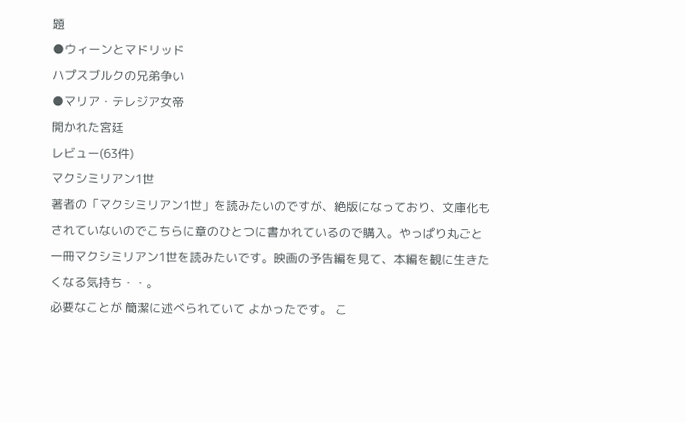題
●ウィーンとマドリッド
ハプスブルクの兄弟争い
●マリア・テレジア女帝
開かれた宮廷
レビュー(63件)
マクシミリアン1世
著者の「マクシミリアン1世」を読みたいのですが、絶版になっており、文庫化もされていないのでこちらに章のひとつに書かれているので購入。やっぱり丸ごと一冊マクシミリアン1世を読みたいです。映画の予告編を見て、本編を観に生きたくなる気持ち・・。
必要なことが 簡潔に述べられていて よかったです。 こ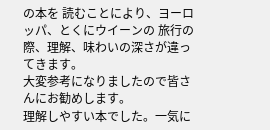の本を 読むことにより、ヨーロッパ、とくにウイーンの 旅行の際、理解、味わいの深さが違ってきます。
大変参考になりましたので皆さんにお勧めします。
理解しやすい本でした。一気に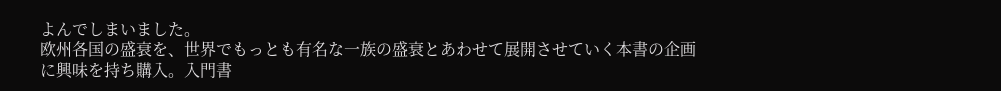よんでしまいました。
欧州各国の盛衰を、世界でもっとも有名な一族の盛衰とあわせて展開させていく本書の企画に興味を持ち購入。入門書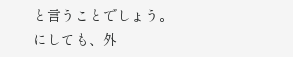と言うことでしょう。 にしても、外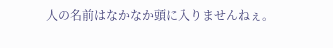人の名前はなかなか頭に入りませんねぇ。